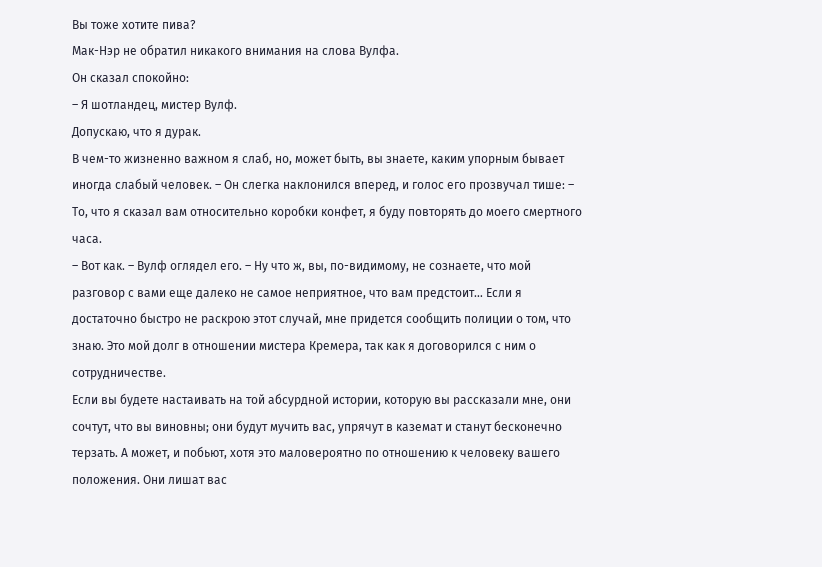Вы тоже хотите пива?
Мак-Нэр не обратил никакого внимания на слова Вулфа.
Он сказал спокойно:
– Я шотландец, мистер Вулф.
Допускаю, что я дурак.
В чем-то жизненно важном я слаб, но, может быть, вы знаете, каким упорным бывает иногда слабый человек. – Он слегка наклонился вперед, и голос его прозвучал тише: – То, что я сказал вам относительно коробки конфет, я буду повторять до моего смертного часа.
– Вот как. – Вулф оглядел его. – Ну что ж, вы, по-видимому, не сознаете, что мой разговор с вами еще далеко не самое неприятное, что вам предстоит… Если я достаточно быстро не раскрою этот случай, мне придется сообщить полиции о том, что знаю. Это мой долг в отношении мистера Кремера, так как я договорился с ним о сотрудничестве.
Если вы будете настаивать на той абсурдной истории, которую вы рассказали мне, они сочтут, что вы виновны; они будут мучить вас, упрячут в каземат и станут бесконечно терзать. А может, и побьют, хотя это маловероятно по отношению к человеку вашего положения. Они лишат вас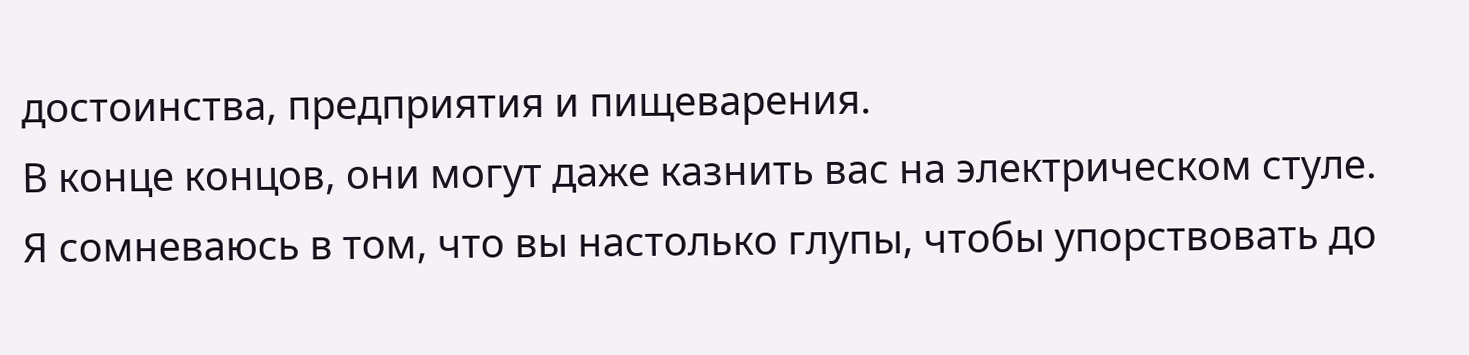достоинства, предприятия и пищеварения.
В конце концов, они могут даже казнить вас на электрическом стуле.
Я сомневаюсь в том, что вы настолько глупы, чтобы упорствовать до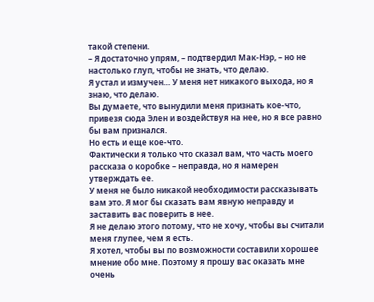такой степени.
– Я достаточно упрям, – подтвердил Мак-Нэр, – но не настолько глуп, чтобы не знать, что делаю.
Я устал и измучен… У меня нет никакого выхода, но я знаю, что делаю.
Вы думаете, что вынудили меня признать кое-что, привезя сюда Элен и воздействуя на нее, но я все равно бы вам признался.
Но есть и еще кое-что.
Фактически я только что сказал вам, что часть моего рассказа о коробке – неправда, но я намерен утверждать ее.
У меня не было никакой необходимости рассказывать вам это. Я мог бы сказать вам явную неправду и заставить вас поверить в нее.
Я не делаю этого потому, что не хочу, чтобы вы считали меня глупее, чем я есть.
Я хотел, чтобы вы по возможности составили хорошее мнение обо мне. Поэтому я прошу вас оказать мне очень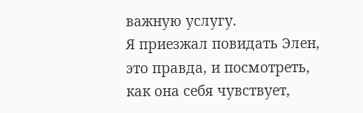важную услугу.
Я приезжал повидать Элен, это правда, и посмотреть, как она себя чувствует,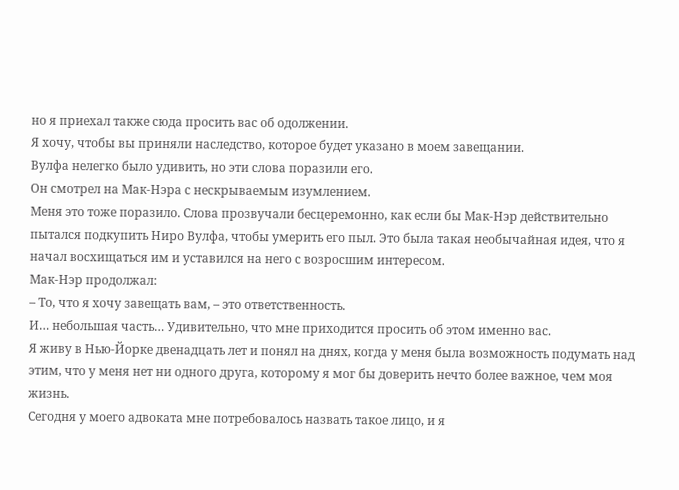но я приехал также сюда просить вас об одолжении.
Я хочу, чтобы вы приняли наследство, которое будет указано в моем завещании.
Вулфа нелегко было удивить, но эти слова поразили его.
Он смотрел на Мак-Нэра с нескрываемым изумлением.
Меня это тоже поразило. Слова прозвучали бесцеремонно, как если бы Мак-Нэр действительно пытался подкупить Ниро Вулфа, чтобы умерить его пыл. Это была такая необычайная идея, что я начал восхищаться им и уставился на него с возросшим интересом.
Мак-Нэр продолжал:
– То, что я хочу завещать вам, – это ответственность.
И… небольшая часть… Удивительно, что мне приходится просить об этом именно вас.
Я живу в Нью-Йорке двенадцать лет и понял на днях, когда у меня была возможность подумать над этим, что у меня нет ни одного друга, которому я мог бы доверить нечто более важное, чем моя жизнь.
Сегодня у моего адвоката мне потребовалось назвать такое лицо, и я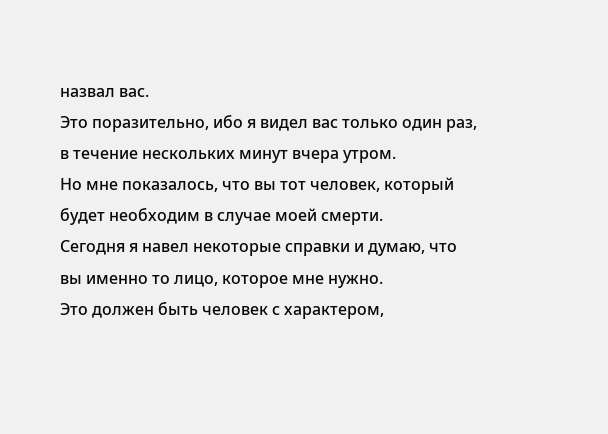назвал вас.
Это поразительно, ибо я видел вас только один раз, в течение нескольких минут вчера утром.
Но мне показалось, что вы тот человек, который будет необходим в случае моей смерти.
Сегодня я навел некоторые справки и думаю, что вы именно то лицо, которое мне нужно.
Это должен быть человек с характером,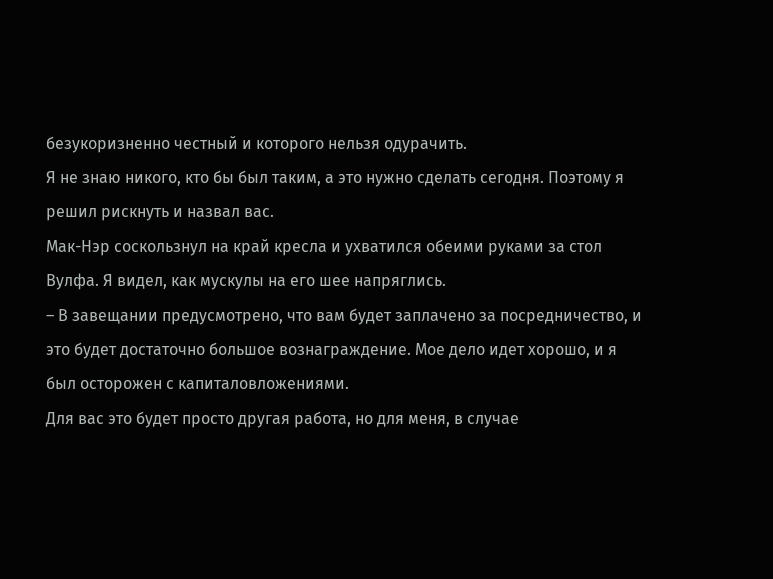безукоризненно честный и которого нельзя одурачить.
Я не знаю никого, кто бы был таким, а это нужно сделать сегодня. Поэтому я решил рискнуть и назвал вас.
Мак-Нэр соскользнул на край кресла и ухватился обеими руками за стол Вулфа. Я видел, как мускулы на его шее напряглись.
– В завещании предусмотрено, что вам будет заплачено за посредничество, и это будет достаточно большое вознаграждение. Мое дело идет хорошо, и я был осторожен с капиталовложениями.
Для вас это будет просто другая работа, но для меня, в случае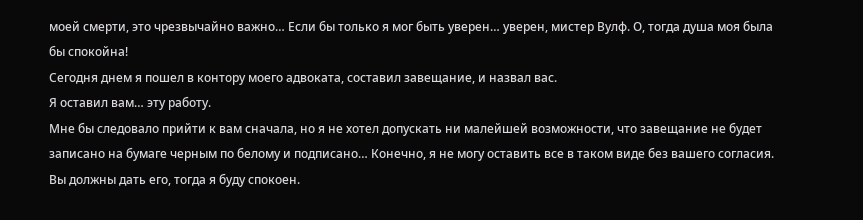моей смерти, это чрезвычайно важно… Если бы только я мог быть уверен… уверен, мистер Вулф. О, тогда душа моя была бы спокойна!
Сегодня днем я пошел в контору моего адвоката, составил завещание, и назвал вас.
Я оставил вам… эту работу.
Мне бы следовало прийти к вам сначала, но я не хотел допускать ни малейшей возможности, что завещание не будет записано на бумаге черным по белому и подписано… Конечно, я не могу оставить все в таком виде без вашего согласия.
Вы должны дать его, тогда я буду спокоен.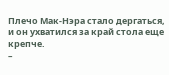Плечо Мак-Нэра стало дергаться, и он ухватился за край стола еще крепче.
–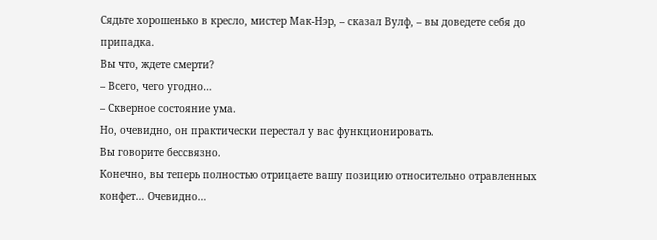Сядьте хорошенько в кресло, мистер Мак-Нэр, – сказал Вулф, – вы доведете себя до припадка.
Вы что, ждете смерти?
– Всего, чего угодно…
– Скверное состояние ума.
Но, очевидно, он практически перестал у вас функционировать.
Вы говорите бессвязно.
Конечно, вы теперь полностью отрицаете вашу позицию относительно отравленных конфет… Очевидно…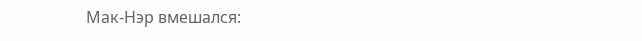Мак-Нэр вмешался: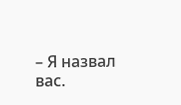– Я назвал вас.